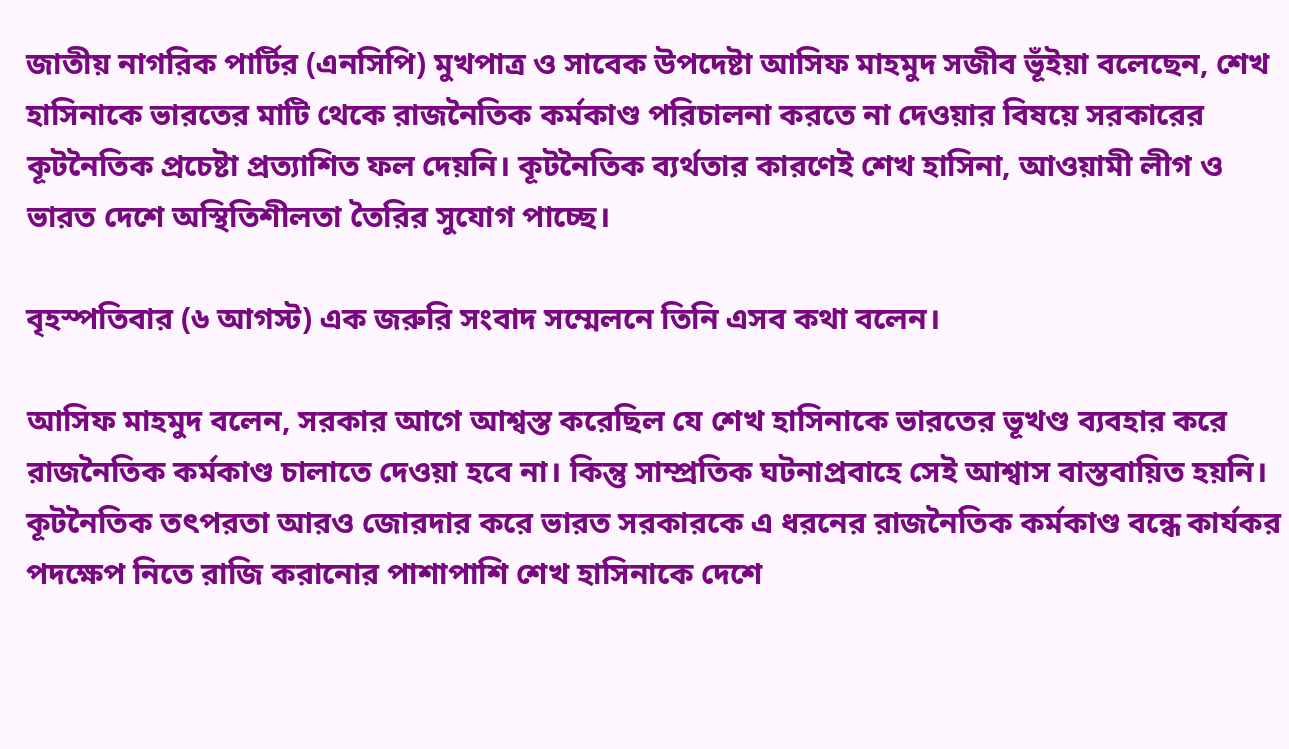জাতীয় নাগরিক পার্টির (এনসিপি) মুখপাত্র ও সাবেক উপদেষ্টা আসিফ মাহমুদ সজীব ভূঁইয়া বলেছেন, শেখ হাসিনাকে ভারতের মাটি থেকে রাজনৈতিক কর্মকাণ্ড পরিচালনা করতে না দেওয়ার বিষয়ে সরকারের কূটনৈতিক প্রচেষ্টা প্রত্যাশিত ফল দেয়নি। কূটনৈতিক ব্যর্থতার কারণেই শেখ হাসিনা, আওয়ামী লীগ ও ভারত দেশে অস্থিতিশীলতা তৈরির সুযোগ পাচ্ছে।

বৃহস্পতিবার (৬ আগস্ট) এক জরুরি সংবাদ সম্মেলনে তিনি এসব কথা বলেন।

আসিফ মাহমুদ বলেন, সরকার আগে আশ্বস্ত করেছিল যে শেখ হাসিনাকে ভারতের ভূখণ্ড ব্যবহার করে রাজনৈতিক কর্মকাণ্ড চালাতে দেওয়া হবে না। কিন্তু সাম্প্রতিক ঘটনাপ্রবাহে সেই আশ্বাস বাস্তবায়িত হয়নি। কূটনৈতিক তৎপরতা আরও জোরদার করে ভারত সরকারকে এ ধরনের রাজনৈতিক কর্মকাণ্ড বন্ধে কার্যকর পদক্ষেপ নিতে রাজি করানোর পাশাপাশি শেখ হাসিনাকে দেশে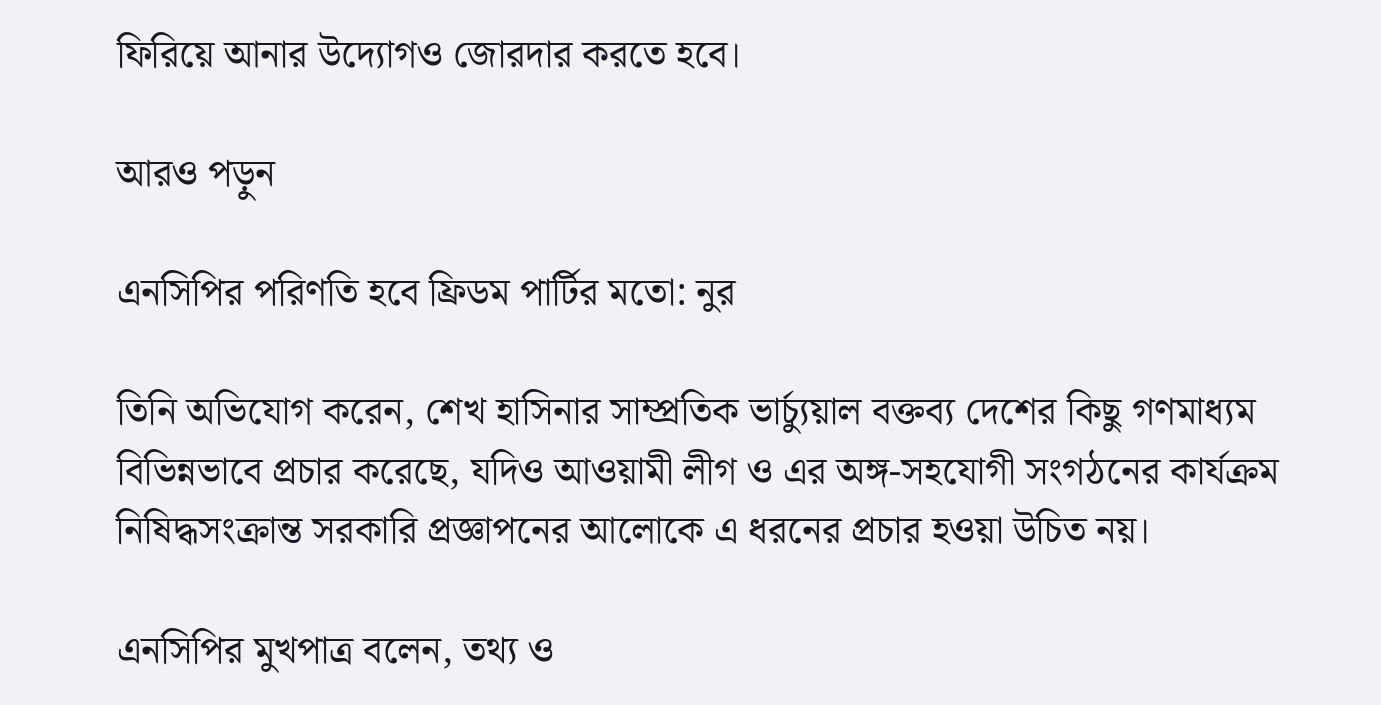ফিরিয়ে আনার উদ্যোগও জোরদার করতে হবে।

আরও পড়ুন

এনসিপির পরিণতি হবে ফ্রিডম পার্টির মতো: নুর

তিনি অভিযোগ করেন, শেখ হাসিনার সাম্প্রতিক ভার্চ্যুয়াল বক্তব্য দেশের কিছু গণমাধ্যম বিভিন্নভাবে প্রচার করেছে, যদিও আওয়ামী লীগ ও এর অঙ্গ-সহযোগী সংগঠনের কার্যক্রম নিষিদ্ধসংক্রান্ত সরকারি প্রজ্ঞাপনের আলোকে এ ধরনের প্রচার হওয়া উচিত নয়।

এনসিপির মুখপাত্র বলেন, তথ্য ও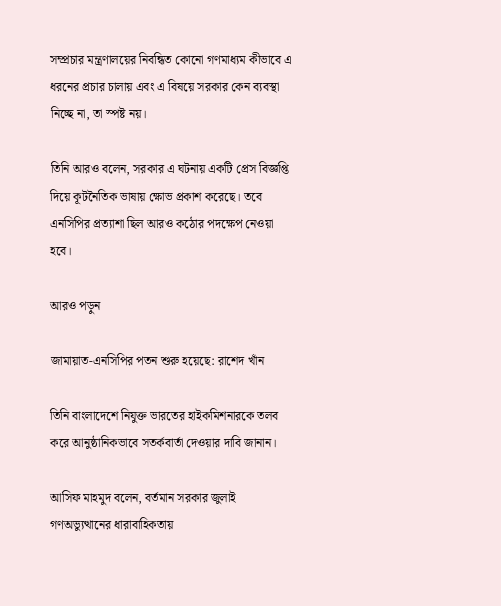সম্প্রচার মন্ত্রণালয়ের নিবন্ধিত কোনো গণমাধ্যম কীভাবে এ ধরনের প্রচার চালায় এবং এ বিষয়ে সরকার কেন ব্যবস্থা নিচ্ছে না, তা স্পষ্ট নয়।

তিনি আরও বলেন, সরকার এ ঘটনায় একটি প্রেস বিজ্ঞপ্তি দিয়ে কূটনৈতিক ভাষায় ক্ষোভ প্রকাশ করেছে। তবে এনসিপির প্রত্যাশা ছিল আরও কঠোর পদক্ষেপ নেওয়া হবে।

আরও পড়ুন

জামায়াত-এনসিপির পতন শুরু হয়েছে: রাশেদ খাঁন

তিনি বাংলাদেশে নিযুক্ত ভারতের হাইকমিশনারকে তলব করে আনুষ্ঠানিকভাবে সতর্কবার্তা দেওয়ার দাবি জানান।

আসিফ মাহমুদ বলেন, বর্তমান সরকার জুলাই গণঅভ্যুত্থানের ধারাবাহিকতায়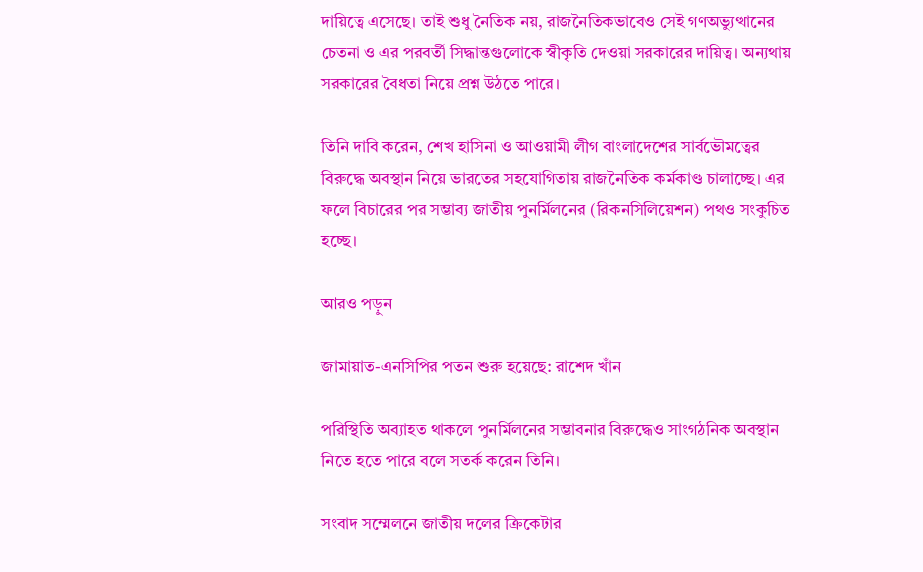দায়িত্বে এসেছে। তাই শুধু নৈতিক নয়, রাজনৈতিকভাবেও সেই গণঅভ্যুত্থানের চেতনা ও এর পরবর্তী সিদ্ধান্তগুলোকে স্বীকৃতি দেওয়া সরকারের দায়িত্ব। অন্যথায় সরকারের বৈধতা নিয়ে প্রশ্ন উঠতে পারে।

তিনি দাবি করেন, শেখ হাসিনা ও আওয়ামী লীগ বাংলাদেশের সার্বভৌমত্বের বিরুদ্ধে অবস্থান নিয়ে ভারতের সহযোগিতায় রাজনৈতিক কর্মকাণ্ড চালাচ্ছে। এর ফলে বিচারের পর সম্ভাব্য জাতীয় পুনর্মিলনের (রিকনসিলিয়েশন) পথও সংকুচিত হচ্ছে।

আরও পড়ুন

জামায়াত-এনসিপির পতন শুরু হয়েছে: রাশেদ খাঁন

পরিস্থিতি অব্যাহত থাকলে পুনর্মিলনের সম্ভাবনার বিরুদ্ধেও সাংগঠনিক অবস্থান নিতে হতে পারে বলে সতর্ক করেন তিনি।

সংবাদ সম্মেলনে জাতীয় দলের ক্রিকেটার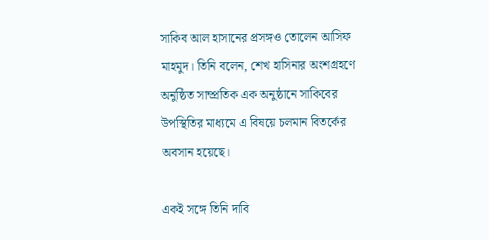সাকিব আল হাসানের প্রসঙ্গও তোলেন আসিফ মাহমুদ। তিনি বলেন, শেখ হাসিনার অংশগ্রহণে অনুষ্ঠিত সাম্প্রতিক এক অনুষ্ঠানে সাকিবের উপস্থিতির মাধ্যমে এ বিষয়ে চলমান বিতর্কের অবসান হয়েছে।

একই সঙ্গে তিনি দাবি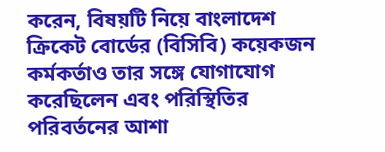করেন, বিষয়টি নিয়ে বাংলাদেশ ক্রিকেট বোর্ডের (বিসিবি) কয়েকজন কর্মকর্তাও তার সঙ্গে যোগাযোগ করেছিলেন এবং পরিস্থিতির পরিবর্তনের আশা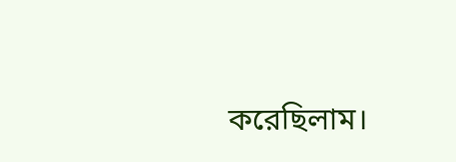করেছিলাম।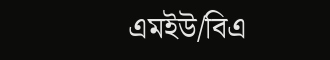এমইউ/বিএ